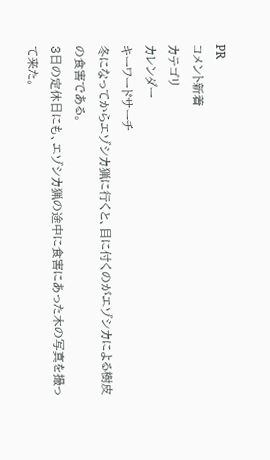PR
コメント新着
カテゴリ
カレンダー
キーワードサーチ
冬になってからエゾシカ猟に行くと、目に付くのがエゾシカによる樹皮の食害である。
3日の定休日にも、エゾシカ猟の途中に食害にあった木の写真を撮って来た。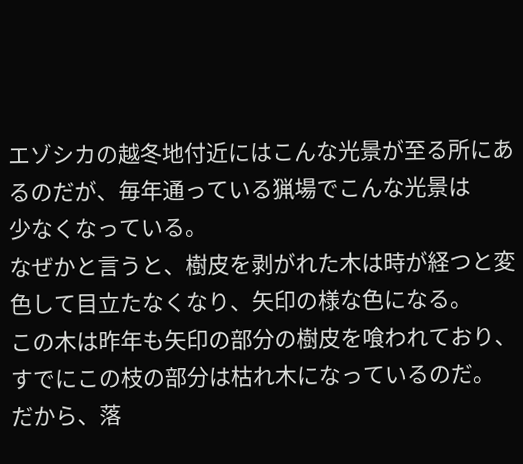エゾシカの越冬地付近にはこんな光景が至る所にあるのだが、毎年通っている猟場でこんな光景は
少なくなっている。
なぜかと言うと、樹皮を剥がれた木は時が経つと変色して目立たなくなり、矢印の様な色になる。
この木は昨年も矢印の部分の樹皮を喰われており、すでにこの枝の部分は枯れ木になっているのだ。
だから、落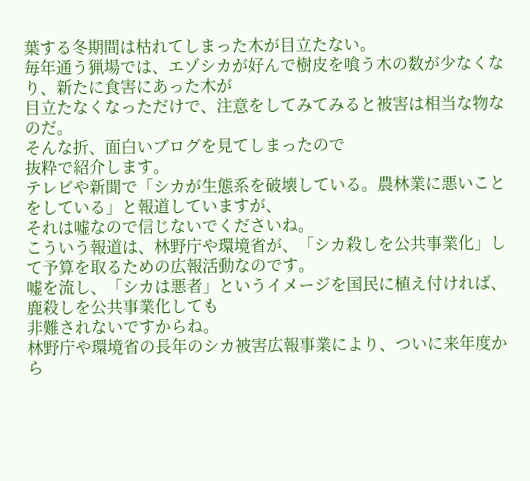葉する冬期間は枯れてしまった木が目立たない。
毎年通う猟場では、エゾシカが好んで樹皮を喰う木の数が少なくなり、新たに食害にあった木が
目立たなくなっただけで、注意をしてみてみると被害は相当な物なのだ。
そんな折、面白いブログを見てしまったので
抜粋で紹介します。
テレビや新聞で「シカが生態系を破壊している。農林業に悪いことをしている」と報道していますが、
それは嘘なので信じないでくださいね。
こういう報道は、林野庁や環境省が、「シカ殺しを公共事業化」して予算を取るための広報活動なのです。
嘘を流し、「シカは悪者」というイメージを国民に植え付ければ、鹿殺しを公共事業化しても
非難されないですからね。
林野庁や環境省の長年のシカ被害広報事業により、ついに来年度から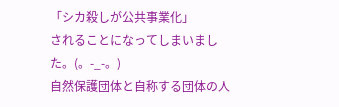「シカ殺しが公共事業化」
されることになってしまいました。(。-_-。)
自然保護団体と自称する団体の人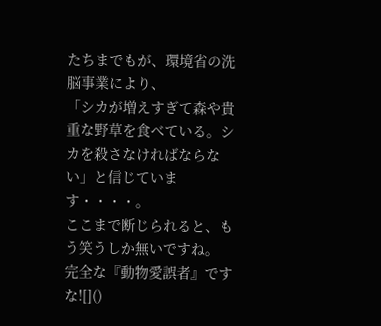たちまでもが、環境省の洗脳事業により、
「シカが増えすぎて森や貴重な野草を食べている。シカを殺さなければならない」と信じています・・・・。
ここまで断じられると、もう笑うしか無いですね。
完全な『動物愛誤者』ですな![]()